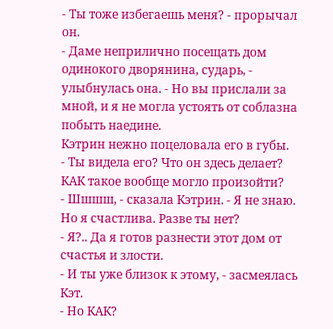- Ты тоже избегаешь меня? - прорычал он.
- Даме неприлично посещать дом одинокого дворянина, сударь, - улыбнулась она. - Но вы прислали за мной, и я не могла устоять от соблазна побыть наедине.
Кэтрин нежно поцеловала его в губы.
- Ты видела его? Что он здесь делает? КАК такое вообще могло произойти?
- Шшшш, - сказала Кэтрин. - Я не знаю. Но я счастлива. Разве ты нет?
- Я?.. Да я готов разнести этот дом от счастья и злости.
- И ты уже близок к этому, - засмеялась Кэт.
- Но КАК?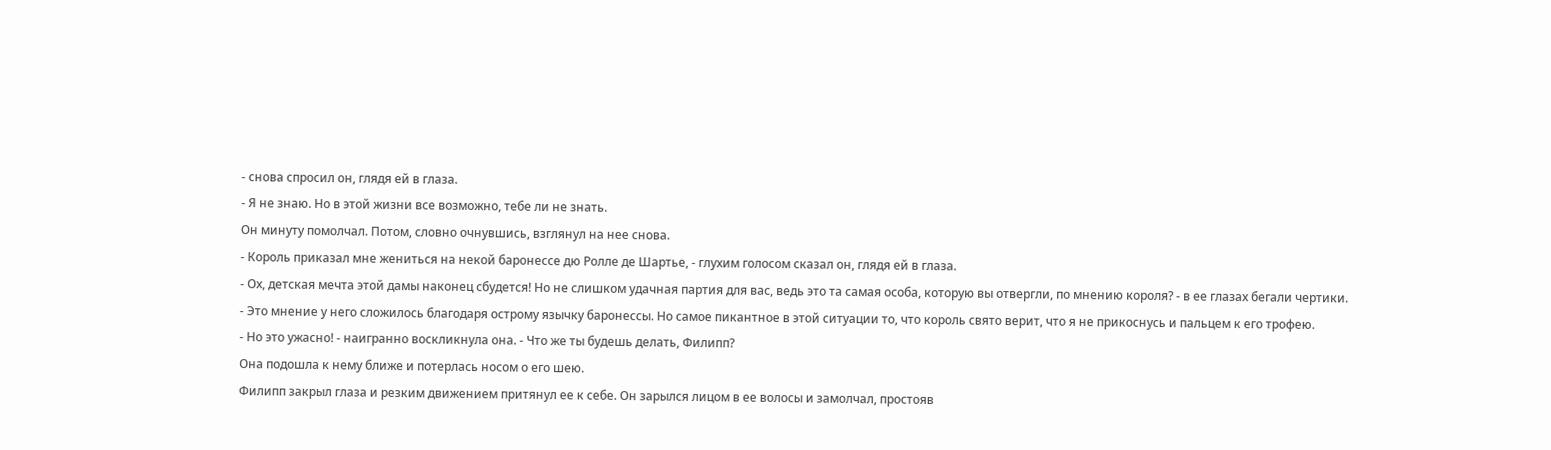- снова спросил он, глядя ей в глаза.
- Я не знаю. Но в этой жизни все возможно, тебе ли не знать.
Он минуту помолчал. Потом, словно очнувшись, взглянул на нее снова.
- Король приказал мне жениться на некой баронессе дю Ролле де Шартье, - глухим голосом сказал он, глядя ей в глаза.
- Ох, детская мечта этой дамы наконец сбудется! Но не слишком удачная партия для вас, ведь это та самая особа, которую вы отвергли, по мнению короля? - в ее глазах бегали чертики.
- Это мнение у него сложилось благодаря острому язычку баронессы. Но самое пикантное в этой ситуации то, что король свято верит, что я не прикоснусь и пальцем к его трофею.
- Но это ужасно! - наигранно воскликнула она. - Что же ты будешь делать, Филипп?
Она подошла к нему ближе и потерлась носом о его шею.
Филипп закрыл глаза и резким движением притянул ее к себе. Он зарылся лицом в ее волосы и замолчал, простояв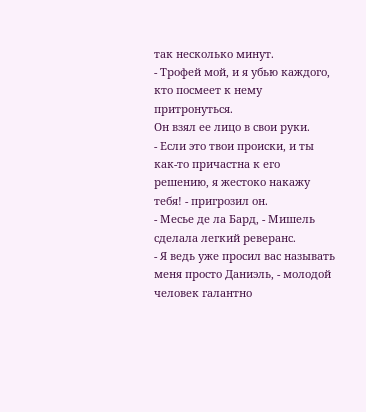так несколько минут.
- Трофей мой, и я убью каждого, кто посмеет к нему притронуться.
Он взял ее лицо в свои руки.
- Если это твои происки, и ты как-то причастна к его решению, я жестоко накажу тебя! - пригрозил он.
- Месье де ла Бард, - Мишель сделала легкий реверанс.
- Я ведь уже просил вас называть меня просто Даниэль, - молодой человек галантно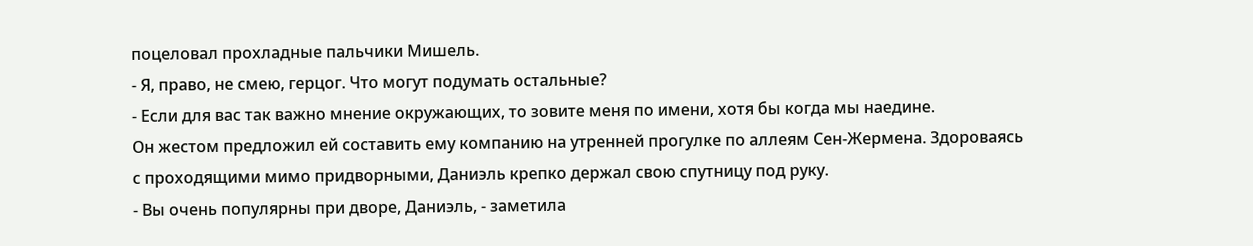поцеловал прохладные пальчики Мишель.
- Я, право, не смею, герцог. Что могут подумать остальные?
- Если для вас так важно мнение окружающих, то зовите меня по имени, хотя бы когда мы наедине.
Он жестом предложил ей составить ему компанию на утренней прогулке по аллеям Сен-Жермена. Здороваясь с проходящими мимо придворными, Даниэль крепко держал свою спутницу под руку.
- Вы очень популярны при дворе, Даниэль, - заметила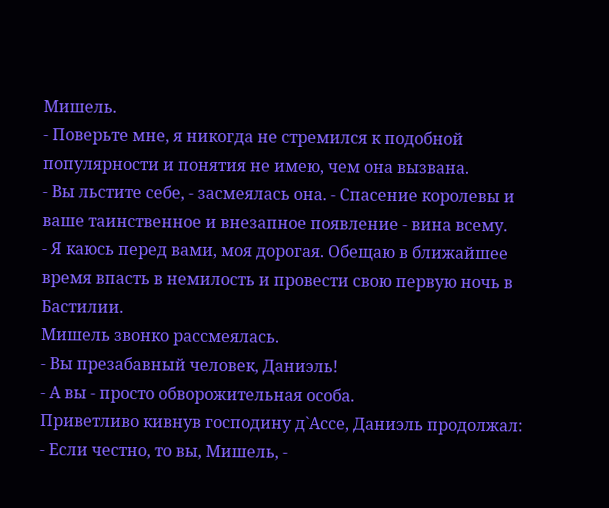Мишель.
- Поверьте мне, я никогда не стремился к подобной популярности и понятия не имею, чем она вызвана.
- Вы льстите себе, - засмеялась она. - Спасение королевы и ваше таинственное и внезапное появление - вина всему.
- Я каюсь перед вами, моя дорогая. Обещаю в ближайшее время впасть в немилость и провести свою первую ночь в Бастилии.
Мишель звонко рассмеялась.
- Вы презабавный человек, Даниэль!
- А вы - просто обворожительная особа.
Приветливо кивнув господину д`Ассе, Даниэль продолжал:
- Если честно, то вы, Мишель, -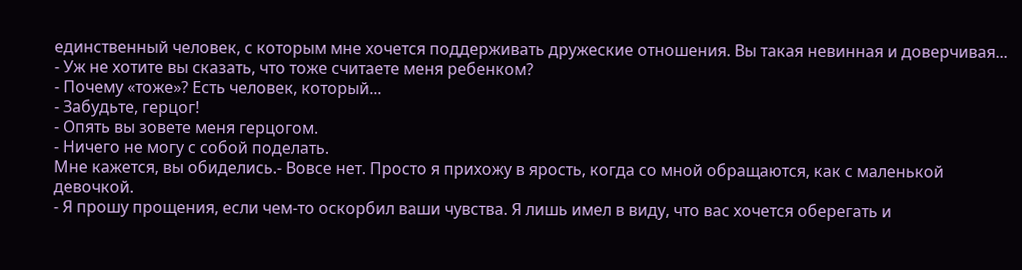единственный человек, с которым мне хочется поддерживать дружеские отношения. Вы такая невинная и доверчивая...
- Уж не хотите вы сказать, что тоже считаете меня ребенком?
- Почему «тоже»? Есть человек, который...
- Забудьте, герцог!
- Опять вы зовете меня герцогом.
- Ничего не могу с собой поделать.
Мне кажется, вы обиделись.- Вовсе нет. Просто я прихожу в ярость, когда со мной обращаются, как с маленькой девочкой.
- Я прошу прощения, если чем-то оскорбил ваши чувства. Я лишь имел в виду, что вас хочется оберегать и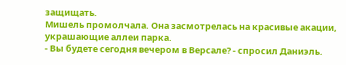защищать.
Мишель промолчала. Она засмотрелась на красивые акации, украшающие аллеи парка.
- Вы будете сегодня вечером в Версале? - спросил Даниэль.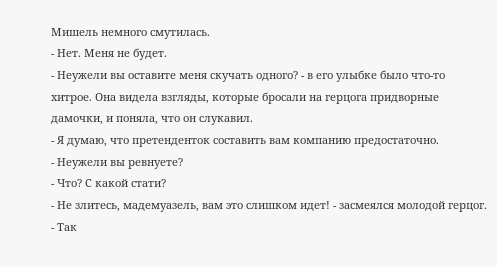Мишель немного смутилась.
- Нет. Меня не будет.
- Неужели вы оставите меня скучать одного? - в его улыбке было что-то хитрое. Она видела взгляды, которые бросали на герцога придворные дамочки, и поняла, что он слукавил.
- Я думаю, что претенденток составить вам компанию предостаточно.
- Неужели вы ревнуете?
- Что? С какой стати?
- Не злитесь, мадемуазель, вам это слишком идет! - засмеялся молодой герцог. - Так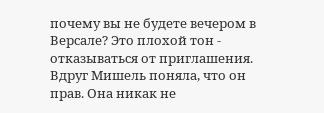почему вы не будете вечером в Версале? Это плохой тон - отказываться от приглашения.
Вдруг Мишель поняла, что он прав. Она никак не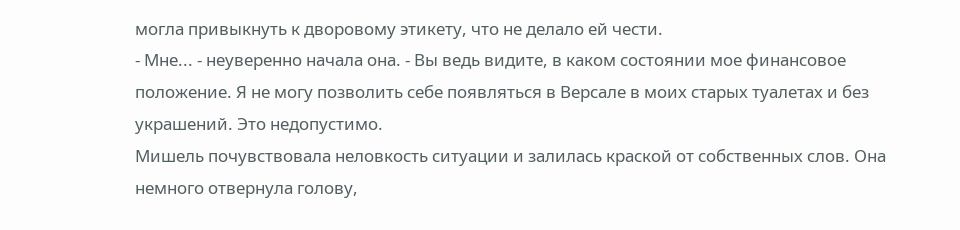могла привыкнуть к дворовому этикету, что не делало ей чести.
- Мне... - неуверенно начала она. - Вы ведь видите, в каком состоянии мое финансовое положение. Я не могу позволить себе появляться в Версале в моих старых туалетах и без украшений. Это недопустимо.
Мишель почувствовала неловкость ситуации и залилась краской от собственных слов. Она немного отвернула голову,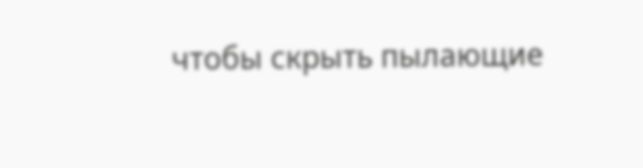чтобы скрыть пылающие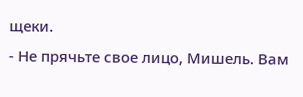щеки.
- Не прячьте свое лицо, Мишель. Вам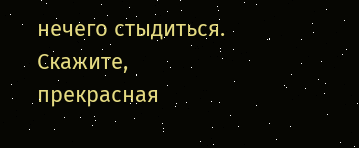нечего стыдиться. Скажите, прекрасная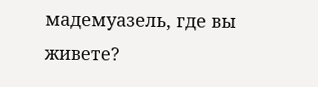мадемуазель, где вы живете?